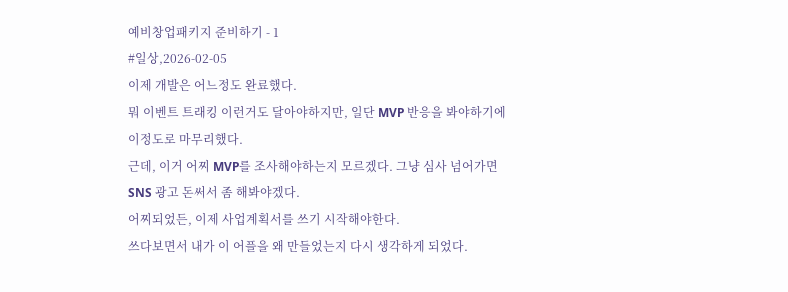예비창업패키지 준비하기 - 1
#일상,2026-02-05
이제 개발은 어느정도 완료했다.
뭐 이벤트 트래킹 이런거도 달아야하지만, 일단 MVP 반응을 봐야하기에 이정도로 마무리했다.
근데, 이거 어찌 MVP를 조사해야하는지 모르겠다. 그냥 심사 넘어가면 SNS 광고 돈써서 좀 해봐야겠다.
어찌되었든, 이제 사업계획서를 쓰기 시작해야한다.
쓰다보면서 내가 이 어플을 왜 만들었는지 다시 생각하게 되었다.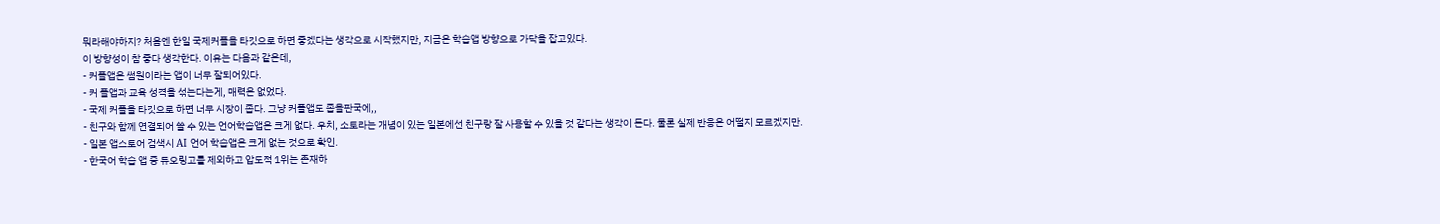뭐라해야하지? 처음엔 한일 국제커플을 타깃으로 하면 좋겠다는 생각으로 시작했지만, 지금은 학습앱 방향으로 가닥을 잡고있다.
이 방향성이 참 좋다 생각한다. 이유는 다음과 같은데,
- 커플앱은 썸원이라는 앱이 너무 잘되어있다.
- 커 플앱과 교육 성격을 섞는다는게, 매력은 없었다.
- 국제 커플을 타깃으로 하면 너무 시장이 좁다. 그냥 커플앱도 좁을판국에,,
- 친구와 함께 연결되어 쓸 수 있는 언어학습앱은 크게 없다. 우치, 소토라는 개념이 있는 일본에선 친구랑 잘 사용할 수 있을 것 같다는 생각이 든다. 물론 실제 반응은 어떨지 모르겠지만.
- 일본 앱스토어 검색시 AI 언어 학습앱은 크게 없는 것으로 확인.
- 한국어 학습 앱 중 듀오링고를 제외하고 압도적 1위는 존재하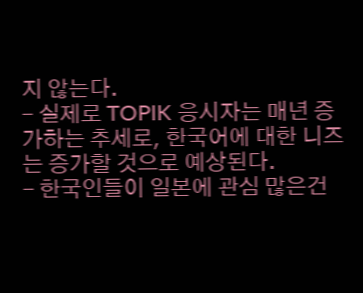지 않는다.
- 실제로 TOPIK 응시자는 매년 증가하는 추세로, 한국어에 대한 니즈는 증가할 것으로 예상된다.
- 한국인들이 일본에 관심 많은건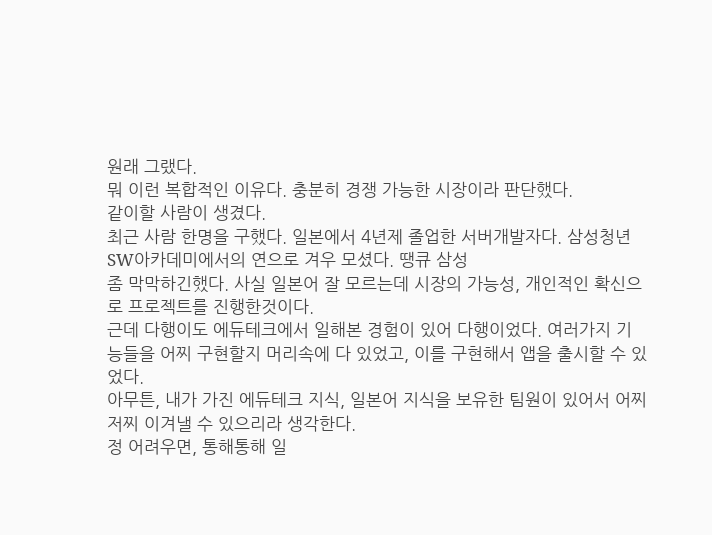원래 그랬다.
뭐 이런 복합적인 이유다. 충분히 경쟁 가능한 시장이라 판단했다.
같이할 사람이 생겼다.
최근 사람 한명을 구했다. 일본에서 4년제 졸업한 서버개발자다. 삼성청년SW아카데미에서의 연으로 겨우 모셨다. 땡큐 삼성
좀 막막하긴했다. 사실 일본어 잘 모르는데 시장의 가능성, 개인적인 확신으로 프로젝트를 진행한것이다.
근데 다행이도 에듀테크에서 일해본 경험이 있어 다행이었다. 여러가지 기능들을 어찌 구현할지 머리속에 다 있었고, 이를 구현해서 앱을 출시할 수 있었다.
아무튼, 내가 가진 에듀테크 지식, 일본어 지식을 보유한 팀원이 있어서 어찌저찌 이겨낼 수 있으리라 생각한다.
정 어려우면, 통해통해 일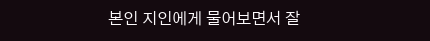본인 지인에게 물어보면서 잘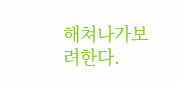해쳐나가보려한다.